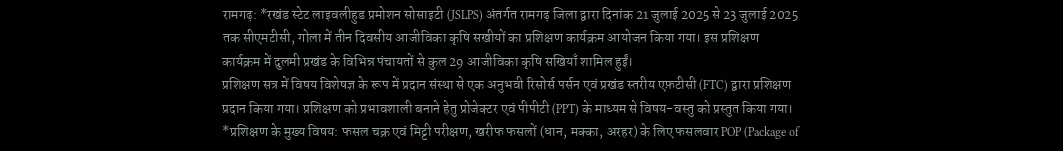रामगढ़: *रखंड स्टेट लाइवलीहुड प्रमोशन सोसाइटी (JSLPS) अंतर्गत रामगढ़ जिला द्वारा दिनांक 21 जुलाई 2025 से 23 जुलाई 2025 तक सीएमटीसी, गोला में तीन दिवसीय आजीविका कृषि सखीयों का प्रशिक्षण कार्यक्रम आयोजन किया गया। इस प्रशिक्षण कार्यक्रम में दुलमी प्रखंड के विभिन्न पंचायतों से कुल 29 आजीविका कृषि सखियाँ शामिल हुईं।
प्रशिक्षण सत्र में विषय विशेषज्ञ के रूप में प्रदान संस्था से एक अनुभवी रिसोर्स पर्सन एवं प्रखंड स्तरीय एफ़टीसी (FTC) द्वारा प्रशिक्षण प्रदान किया गया। प्रशिक्षण को प्रभावशाली बनाने हेतु प्रोजेक्टर एवं पीपीटी (PPT) के माध्यम से विषय-वस्तु को प्रस्तुत किया गया।
*प्रशिक्षण के मुख्य विषय: फसल चक्र एवं मिट्टी परीक्षण, खरीफ फसलों (धान, मक्का, अरहर) के लिए फसलवार POP (Package of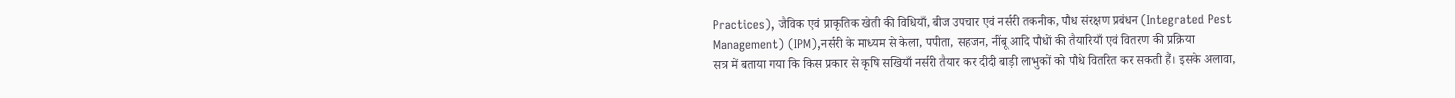Practices), जैविक एवं प्राकृतिक खेती की विधियाँ, बीज उपचार एवं नर्सरी तकनीक, पौध संरक्षण प्रबंधन (Integrated Pest Management) (IPM),नर्सरी के माध्यम से केला, पपीता, सहजन, नींबू आदि पौधों की तैयारियाँ एवं वितरण की प्रक्रिया
सत्र में बताया गया कि किस प्रकार से कृषि सखियाँ नर्सरी तैयार कर दीदी बाड़ी लाभुकों को पौधे वितरित कर सकती हैं। इसके अलावा,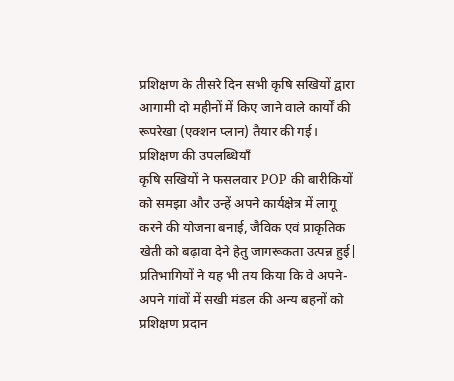प्रशिक्षण के तीसरे दिन सभी कृषि सखियों द्वारा आगामी दो महीनों में किए जाने वाले कार्यों की रूपरेखा (एक्शन प्लान) तैयार की गई।
प्रशिक्षण की उपलब्धियाँ
कृषि सखियों ने फसलवार POP की बारीकियों को समझा और उन्हें अपने कार्यक्षेत्र में लागू करने की योजना बनाई, जैविक एवं प्राकृतिक खेती को बढ़ावा देने हेतु जागरूकता उत्पन्न हुई| प्रतिभागियों ने यह भी तय किया कि वे अपने-अपने गांवों में सखी मंडल की अन्य बहनों को प्रशिक्षण प्रदान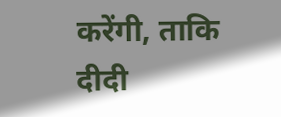करेंगी, ताकि दीदी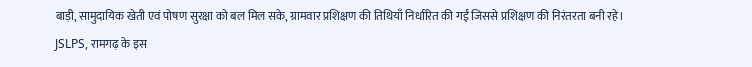बाड़ी, सामुदायिक खेती एवं पोषण सुरक्षा को बल मिल सके, ग्रामवार प्रशिक्षण की तिथियाँ निर्धारित की गईं जिससे प्रशिक्षण की निरंतरता बनी रहे।
JSLPS, रामगढ़ के इस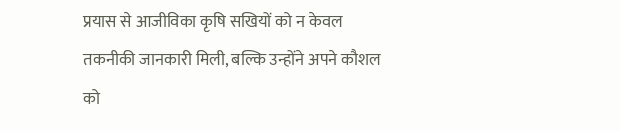प्रयास से आजीविका कृषि सखियों को न केवल तकनीकी जानकारी मिली, बल्कि उन्होंने अपने कौशल को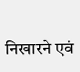निखारने एवं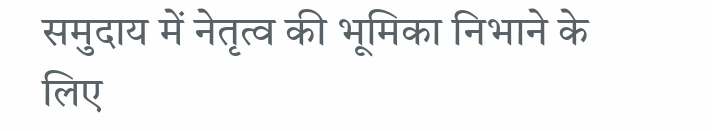समुदाय में नेतृत्व की भूमिका निभाने के लिए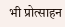भी प्रोत्साहन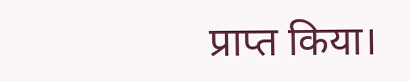प्राप्त किया।